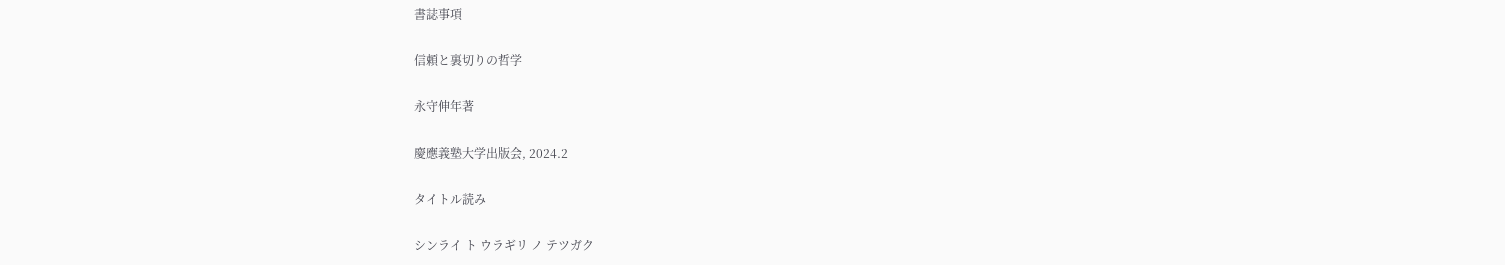書誌事項

信頼と裏切りの哲学

永守伸年著

慶應義塾大学出版会, 2024.2

タイトル読み

シンライ ト ウラギリ ノ テツガク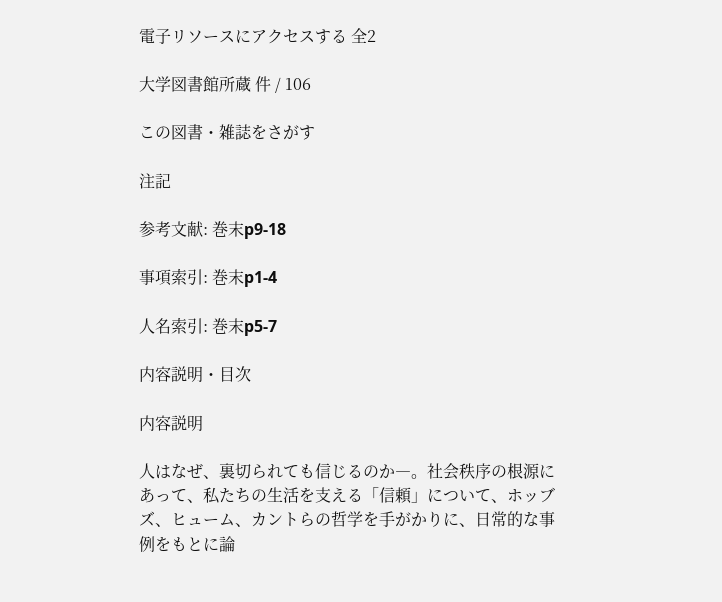電子リソースにアクセスする 全2

大学図書館所蔵 件 / 106

この図書・雑誌をさがす

注記

参考文献: 巻末p9-18

事項索引: 巻末p1-4

人名索引: 巻末p5-7

内容説明・目次

内容説明

人はなぜ、裏切られても信じるのか―。社会秩序の根源にあって、私たちの生活を支える「信頼」について、ホッブズ、ヒューム、カントらの哲学を手がかりに、日常的な事例をもとに論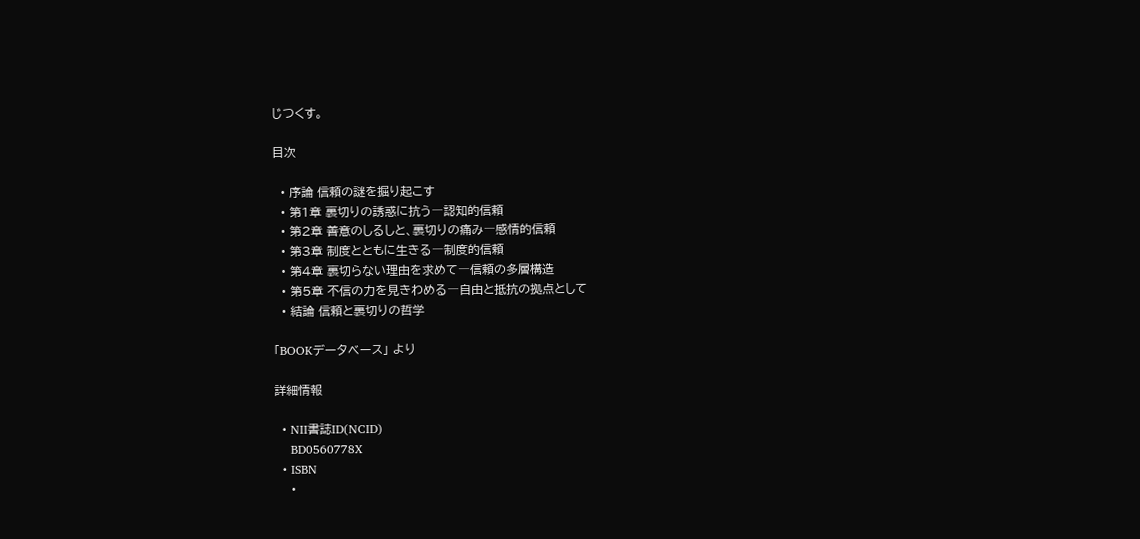じつくす。

目次

  • 序論 信頼の謎を掘り起こす
  • 第1章 裏切りの誘惑に抗う―認知的信頼
  • 第2章 善意のしるしと、裏切りの痛み―感情的信頼
  • 第3章 制度とともに生きる―制度的信頼
  • 第4章 裏切らない理由を求めて―信頼の多層構造
  • 第5章 不信の力を見きわめる―自由と抵抗の拠点として
  • 結論 信頼と裏切りの哲学

「BOOKデータベース」 より

詳細情報

  • NII書誌ID(NCID)
    BD0560778X
  • ISBN
    •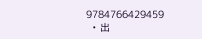9784766429459
  • 出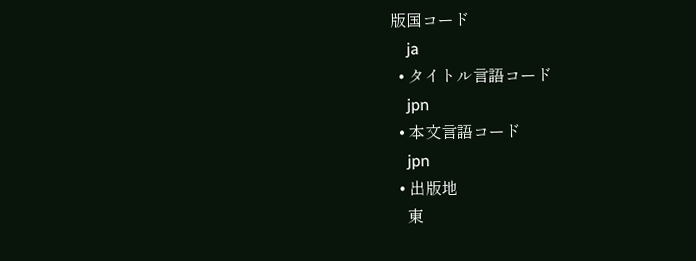版国コード
    ja
  • タイトル言語コード
    jpn
  • 本文言語コード
    jpn
  • 出版地
    東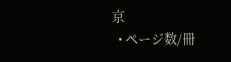京
  • ページ数/冊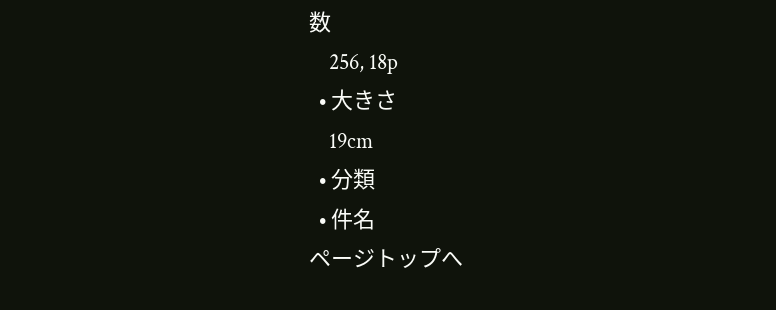数
    256, 18p
  • 大きさ
    19cm
  • 分類
  • 件名
ページトップへ